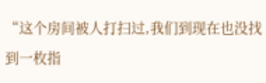“这个房间被人打扫过,我们到现在也没找到一枚指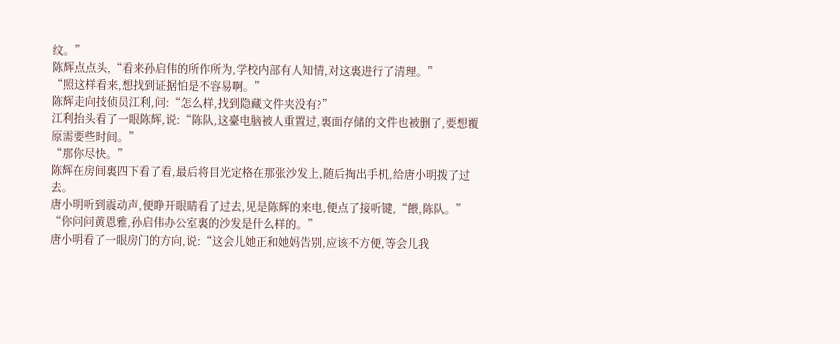纹。”
陈辉点点头,“看来孙启伟的所作所为,学校内部有人知情,对这裏进行了清理。”
“照这样看来,想找到证据怕是不容易啊。”
陈辉走向技侦员江利,问:“怎么样,找到隐藏文件夹没有?”
江利抬头看了一眼陈辉,说:“陈队,这臺电脑被人重置过,裏面存储的文件也被删了,要想覆原需要些时间。”
“那你尽快。”
陈辉在房间裏四下看了看,最后将目光定格在那张沙发上,随后掏出手机,给唐小明拨了过去。
唐小明听到震动声,便睁开眼睛看了过去,见是陈辉的来电,便点了接听键,“餵,陈队。”
“你问问黄恩雅,孙启伟办公室裏的沙发是什么样的。”
唐小明看了一眼房门的方向,说:“这会儿她正和她妈告别,应该不方便,等会儿我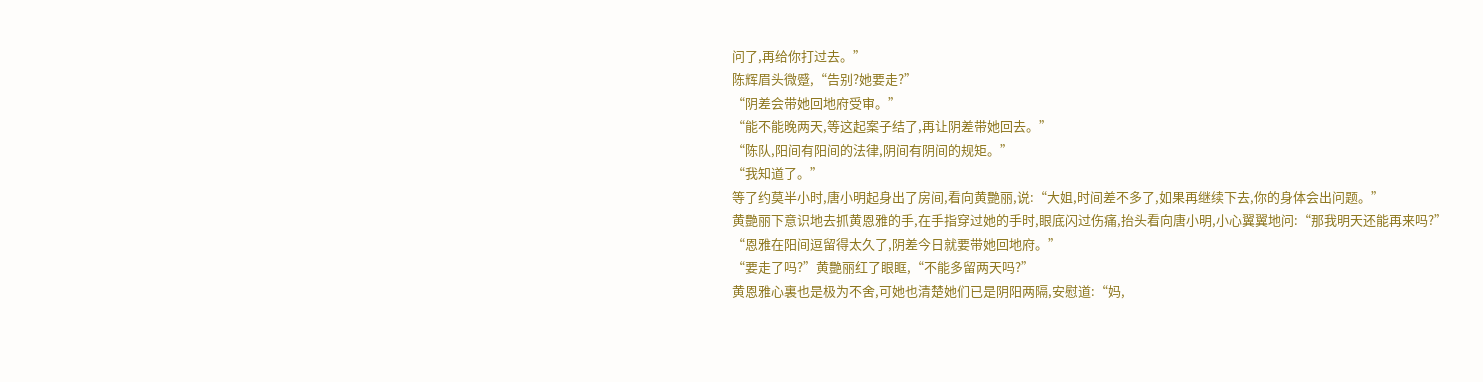问了,再给你打过去。”
陈辉眉头微蹙,“告别?她要走?”
“阴差会带她回地府受审。”
“能不能晚两天,等这起案子结了,再让阴差带她回去。”
“陈队,阳间有阳间的法律,阴间有阴间的规矩。”
“我知道了。”
等了约莫半小时,唐小明起身出了房间,看向黄艷丽,说:“大姐,时间差不多了,如果再继续下去,你的身体会出问题。”
黄艷丽下意识地去抓黄恩雅的手,在手指穿过她的手时,眼底闪过伤痛,抬头看向唐小明,小心翼翼地问:“那我明天还能再来吗?”
“恩雅在阳间逗留得太久了,阴差今日就要带她回地府。”
“要走了吗?”黄艷丽红了眼眶,“不能多留两天吗?”
黄恩雅心裏也是极为不舍,可她也清楚她们已是阴阳两隔,安慰道:“妈,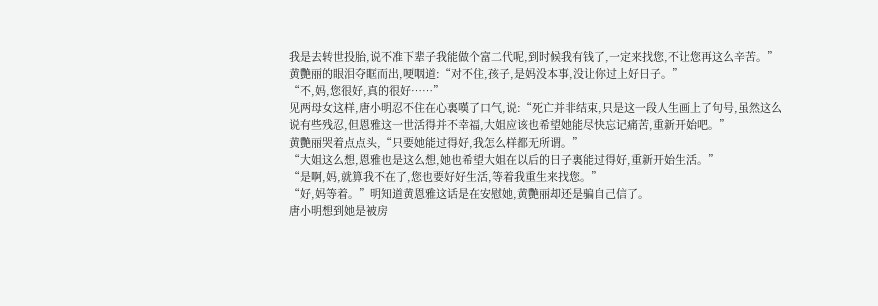我是去转世投胎,说不准下辈子我能做个富二代呢,到时候我有钱了,一定来找您,不让您再这么辛苦。”
黄艷丽的眼泪夺眶而出,哽咽道:“对不住,孩子,是妈没本事,没让你过上好日子。”
“不,妈,您很好,真的很好……”
见两母女这样,唐小明忍不住在心裏嘆了口气,说:“死亡并非结束,只是这一段人生画上了句号,虽然这么说有些残忍,但恩雅这一世活得并不幸福,大姐应该也希望她能尽快忘记痛苦,重新开始吧。”
黄艷丽哭着点点头,“只要她能过得好,我怎么样都无所谓。”
“大姐这么想,恩雅也是这么想,她也希望大姐在以后的日子裏能过得好,重新开始生活。”
“是啊,妈,就算我不在了,您也要好好生活,等着我重生来找您。”
“好,妈等着。”明知道黄恩雅这话是在安慰她,黄艷丽却还是骗自己信了。
唐小明想到她是被房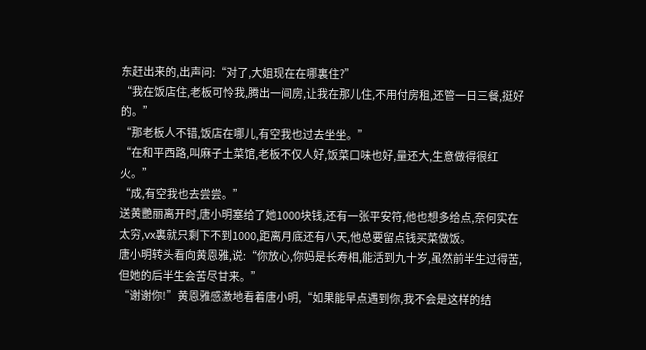东赶出来的,出声问:“对了,大姐现在在哪裏住?”
“我在饭店住,老板可怜我,腾出一间房,让我在那儿住,不用付房租,还管一日三餐,挺好的。”
“那老板人不错,饭店在哪儿,有空我也过去坐坐。”
“在和平西路,叫麻子土菜馆,老板不仅人好,饭菜口味也好,量还大,生意做得很红火。”
“成,有空我也去尝尝。”
送黄艷丽离开时,唐小明塞给了她1000块钱,还有一张平安符,他也想多给点,奈何实在太穷,vx裏就只剩下不到1000,距离月底还有八天,他总要留点钱买菜做饭。
唐小明转头看向黄恩雅,说:“你放心,你妈是长寿相,能活到九十岁,虽然前半生过得苦,但她的后半生会苦尽甘来。”
“谢谢你!”黄恩雅感激地看着唐小明,“如果能早点遇到你,我不会是这样的结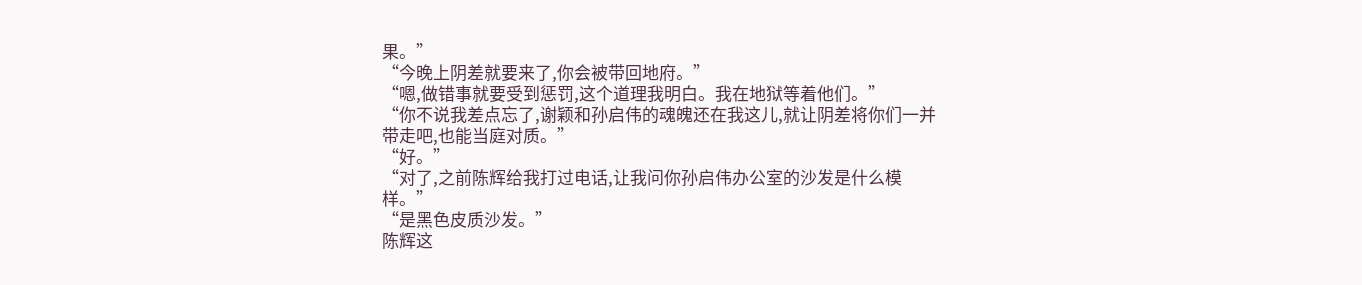果。”
“今晚上阴差就要来了,你会被带回地府。”
“嗯,做错事就要受到惩罚,这个道理我明白。我在地狱等着他们。”
“你不说我差点忘了,谢颖和孙启伟的魂魄还在我这儿,就让阴差将你们一并带走吧,也能当庭对质。”
“好。”
“对了,之前陈辉给我打过电话,让我问你孙启伟办公室的沙发是什么模样。”
“是黑色皮质沙发。”
陈辉这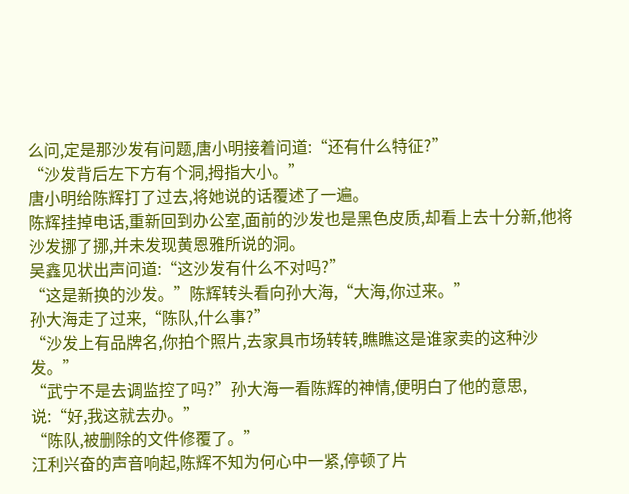么问,定是那沙发有问题,唐小明接着问道:“还有什么特征?”
“沙发背后左下方有个洞,拇指大小。”
唐小明给陈辉打了过去,将她说的话覆述了一遍。
陈辉挂掉电话,重新回到办公室,面前的沙发也是黑色皮质,却看上去十分新,他将沙发挪了挪,并未发现黄恩雅所说的洞。
吴鑫见状出声问道:“这沙发有什么不对吗?”
“这是新换的沙发。”陈辉转头看向孙大海,“大海,你过来。”
孙大海走了过来,“陈队,什么事?”
“沙发上有品牌名,你拍个照片,去家具市场转转,瞧瞧这是谁家卖的这种沙发。”
“武宁不是去调监控了吗?”孙大海一看陈辉的神情,便明白了他的意思,说:“好,我这就去办。”
“陈队,被删除的文件修覆了。”
江利兴奋的声音响起,陈辉不知为何心中一紧,停顿了片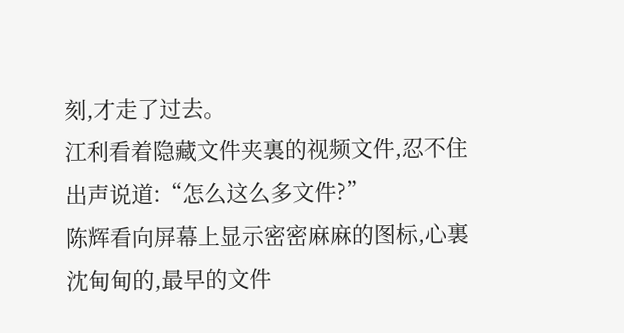刻,才走了过去。
江利看着隐藏文件夹裏的视频文件,忍不住出声说道:“怎么这么多文件?”
陈辉看向屏幕上显示密密麻麻的图标,心裏沈甸甸的,最早的文件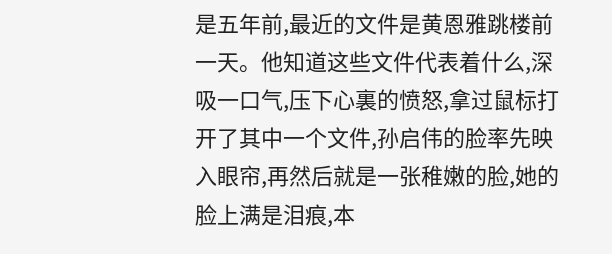是五年前,最近的文件是黄恩雅跳楼前一天。他知道这些文件代表着什么,深吸一口气,压下心裏的愤怒,拿过鼠标打开了其中一个文件,孙启伟的脸率先映入眼帘,再然后就是一张稚嫩的脸,她的脸上满是泪痕,本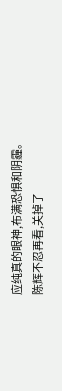应纯真的眼神,布满恐惧和阴霾。
陈辉不忍再看,关掉了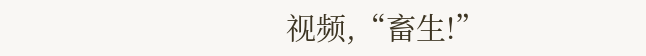视频,“畜生!”